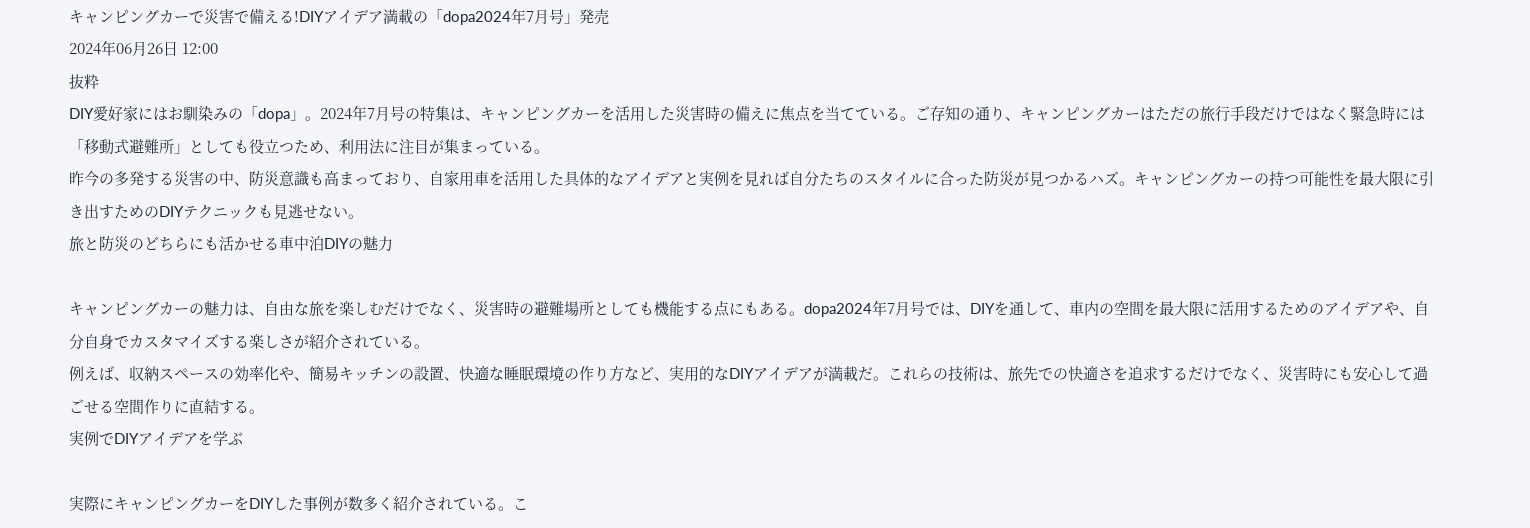キャンピングカーで災害で備える!DIYアイデア満載の「dopa2024年7月号」発売
2024年06月26日 12:00
抜粋
DIY愛好家にはお馴染みの「dopa」。2024年7月号の特集は、キャンピングカーを活用した災害時の備えに焦点を当てている。ご存知の通り、キャンピングカーはただの旅行手段だけではなく緊急時には「移動式避難所」としても役立つため、利用法に注目が集まっている。
昨今の多発する災害の中、防災意識も高まっており、自家用車を活用した具体的なアイデアと実例を見れば自分たちのスタイルに合った防災が見つかるハズ。キャンピングカーの持つ可能性を最大限に引き出すためのDIYテクニックも見逃せない。
旅と防災のどちらにも活かせる車中泊DIYの魅力

キャンピングカーの魅力は、自由な旅を楽しむだけでなく、災害時の避難場所としても機能する点にもある。dopa2024年7月号では、DIYを通して、車内の空間を最大限に活用するためのアイデアや、自分自身でカスタマイズする楽しさが紹介されている。
例えば、収納スペースの効率化や、簡易キッチンの設置、快適な睡眠環境の作り方など、実用的なDIYアイデアが満載だ。これらの技術は、旅先での快適さを追求するだけでなく、災害時にも安心して過ごせる空間作りに直結する。
実例でDIYアイデアを学ぶ

実際にキャンピングカーをDIYした事例が数多く紹介されている。こ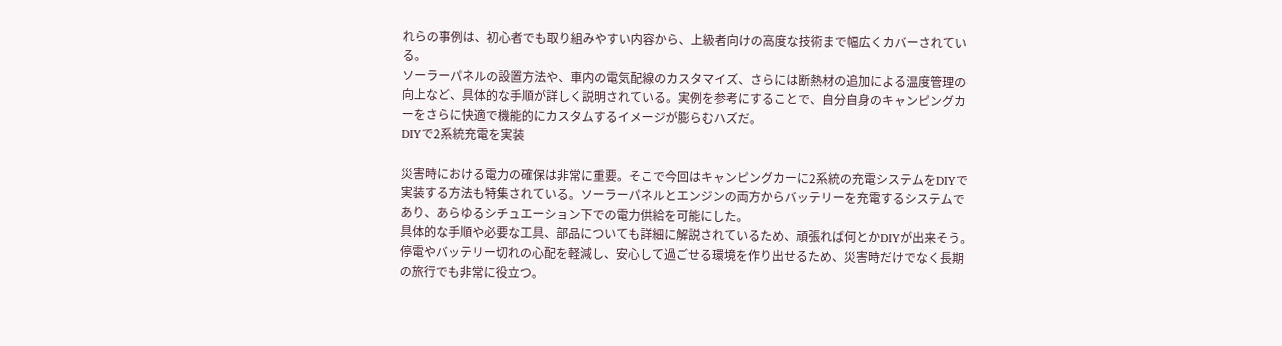れらの事例は、初心者でも取り組みやすい内容から、上級者向けの高度な技術まで幅広くカバーされている。
ソーラーパネルの設置方法や、車内の電気配線のカスタマイズ、さらには断熱材の追加による温度管理の向上など、具体的な手順が詳しく説明されている。実例を参考にすることで、自分自身のキャンピングカーをさらに快適で機能的にカスタムするイメージが膨らむハズだ。
DIYで2系統充電を実装

災害時における電力の確保は非常に重要。そこで今回はキャンピングカーに2系統の充電システムをDIYで実装する方法も特集されている。ソーラーパネルとエンジンの両方からバッテリーを充電するシステムであり、あらゆるシチュエーション下での電力供給を可能にした。
具体的な手順や必要な工具、部品についても詳細に解説されているため、頑張れば何とかDIYが出来そう。停電やバッテリー切れの心配を軽減し、安心して過ごせる環境を作り出せるため、災害時だけでなく長期の旅行でも非常に役立つ。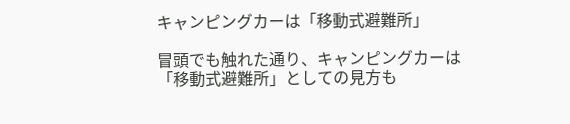キャンピングカーは「移動式避難所」

冒頭でも触れた通り、キャンピングカーは「移動式避難所」としての見方も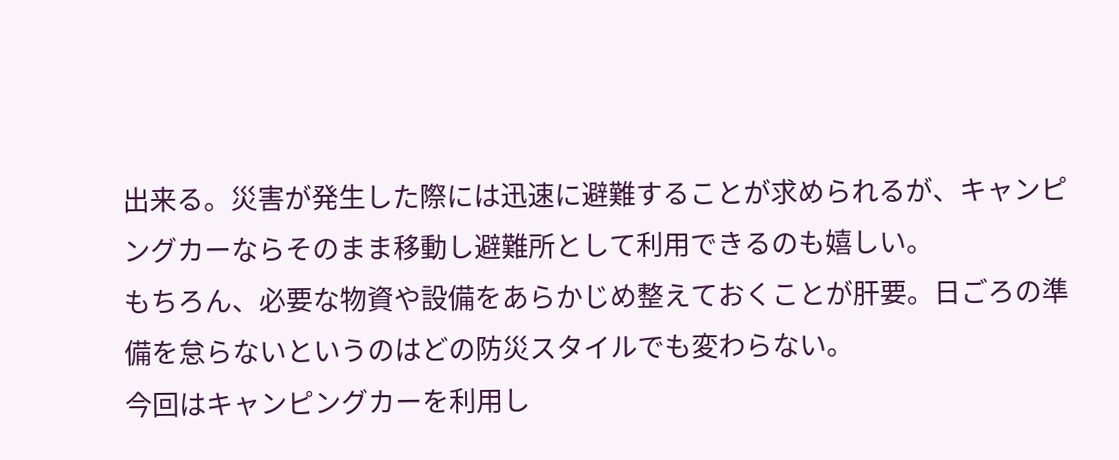出来る。災害が発生した際には迅速に避難することが求められるが、キャンピングカーならそのまま移動し避難所として利用できるのも嬉しい。
もちろん、必要な物資や設備をあらかじめ整えておくことが肝要。日ごろの準備を怠らないというのはどの防災スタイルでも変わらない。
今回はキャンピングカーを利用し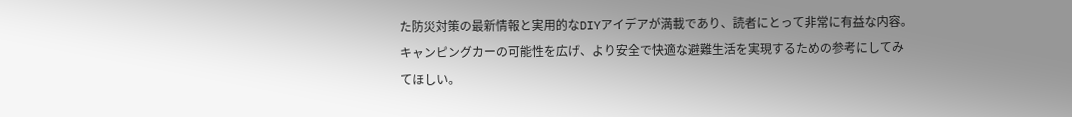た防災対策の最新情報と実用的なDIYアイデアが満載であり、読者にとって非常に有益な内容。キャンピングカーの可能性を広げ、より安全で快適な避難生活を実現するための参考にしてみてほしい。